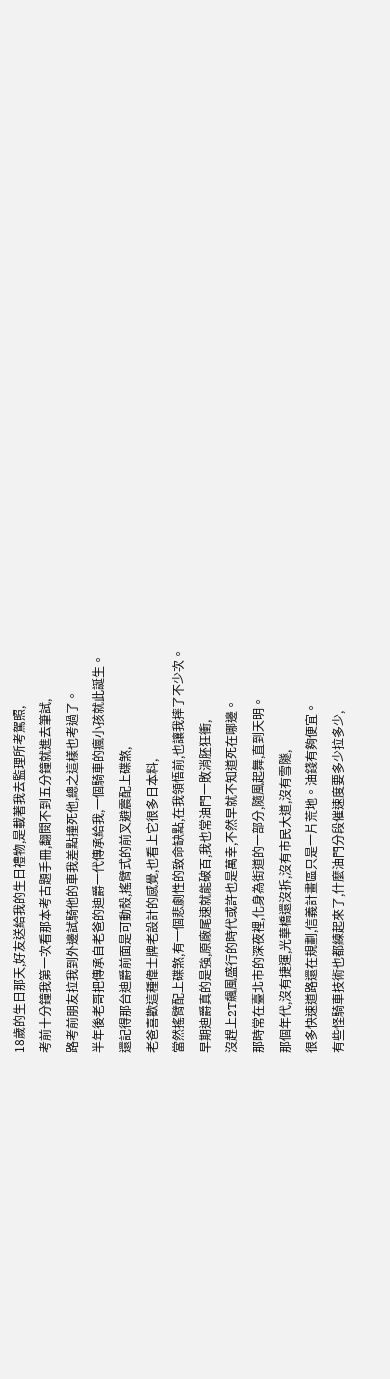18歲的生日那天,好友送給我的生日禮物,是載著我去監理所考駕照,
考前十分鐘我第一次看那本考古題手冊,翻閱不到五分鐘就進去筆試,
路考前朋友拉我到外邊試騎他的車我差點撞死他,總之這樣也考過了。
半年後老哥把傳承自老爸的迪爵一代傳承給我,一個騎車的瘋小孩就此誕生。
還記得那台迪爵前面是可動殼,搖臂式的前叉避震配上碟煞,
老爸喜歡這種偉士牌老設計的感覺,也看上它很多日本料,
當然搖臂配上碟煞,有一個悲劇性的致命缺點,在我領悟前,也讓我摔了不少次。
早期迪爵真的是強,原廠尾速就能破百,我也常油門一敗消胚狂衝,
沒趕上2T飆風盛行的時代或許也是萬幸,不然早就不知道死在哪邊。
那時常在臺北市的深夜裡,化身為街道的一部分,隨風起舞,直到天明。
那個年代,沒有捷運,光華橋還沒拆,沒有市民大道,沒有雪隧,
很多快速道路還在規劃,信義計畫區只是一片荒地。油錢有夠便宜。
有些怪騎車技術也都練起來了,什麼油門分段催速度要多少拉多少,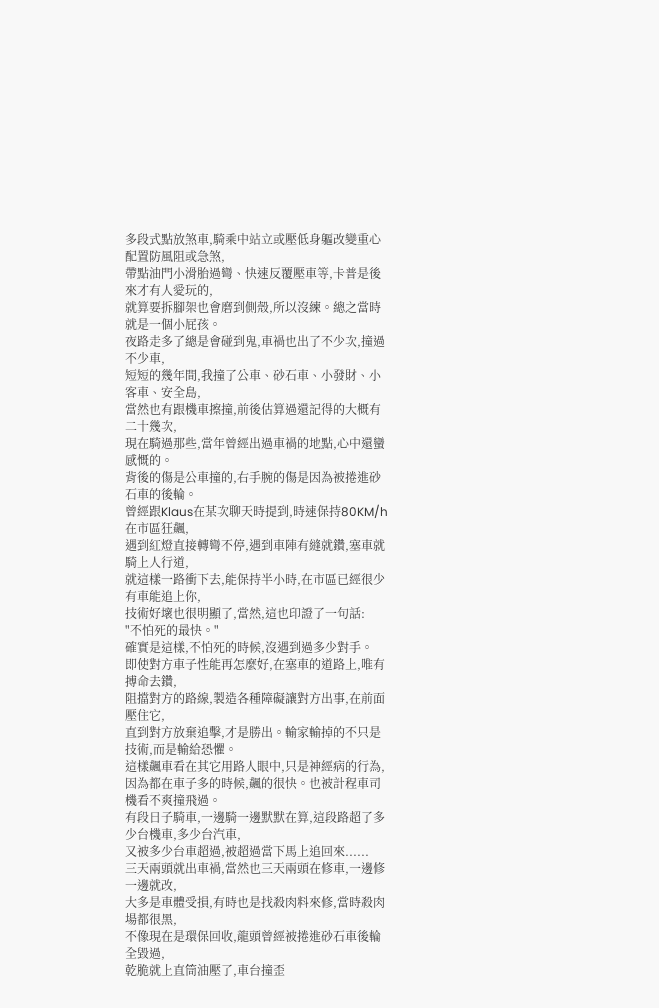多段式點放煞車,騎乘中站立或壓低身軀改變重心配置防風阻或急煞,
帶點油門小滑胎過彎、快速反覆壓車等,卡普是後來才有人愛玩的,
就算要拆腳架也會磨到側殼,所以沒練。總之當時就是一個小屁孩。
夜路走多了總是會碰到鬼,車禍也出了不少次,撞過不少車,
短短的幾年間,我撞了公車、砂石車、小發財、小客車、安全島,
當然也有跟機車擦撞,前後估算過還記得的大概有二十幾次,
現在騎過那些,當年曾經出過車禍的地點,心中還蠻感慨的。
背後的傷是公車撞的,右手腕的傷是因為被捲進砂石車的後輪。
曾經跟Klaus在某次聊天時提到,時速保持80KM/h在市區狂飆,
遇到紅燈直接轉彎不停,遇到車陣有縫就鑽,塞車就騎上人行道,
就這樣一路衝下去,能保持半小時,在市區已經很少有車能追上你,
技術好壞也很明顯了,當然,這也印證了一句話:
"不怕死的最快。"
確實是這樣,不怕死的時候,沒遇到過多少對手。
即使對方車子性能再怎麼好,在塞車的道路上,唯有搏命去鑽,
阻擋對方的路線,製造各種障礙讓對方出事,在前面壓住它,
直到對方放棄追擊,才是勝出。輸家輸掉的不只是技術,而是輸給恐懼。
這樣飆車看在其它用路人眼中,只是神經病的行為,
因為都在車子多的時候,飆的很快。也被計程車司機看不爽撞飛過。
有段日子騎車,一邊騎一邊默默在算,這段路超了多少台機車,多少台汽車,
又被多少台車超過,被超過當下馬上追回來......
三天兩頭就出車禍,當然也三天兩頭在修車,一邊修一邊就改,
大多是車體受損,有時也是找殺肉料來修,當時殺肉場都很黑,
不像現在是環保回收,龍頭曾經被捲進砂石車後輪全毀過,
乾脆就上直筒油壓了,車台撞歪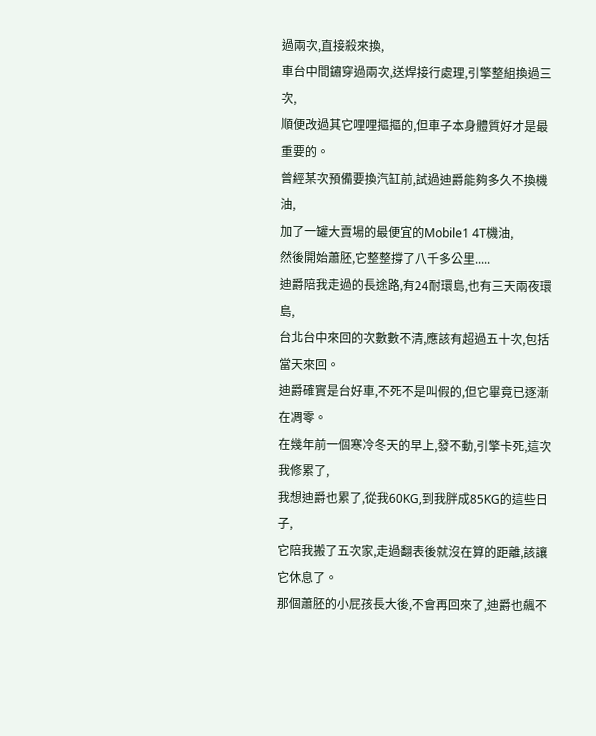過兩次,直接殺來換,
車台中間鏽穿過兩次,送焊接行處理,引擎整組換過三次,
順便改過其它哩哩摳摳的,但車子本身體質好才是最重要的。
曾經某次預備要換汽缸前,試過迪爵能夠多久不換機油,
加了一罐大賣場的最便宜的Mobile1 4T機油,
然後開始蕭胚,它整整撐了八千多公里.....
迪爵陪我走過的長途路,有24耐環島,也有三天兩夜環島,
台北台中來回的次數數不清,應該有超過五十次,包括當天來回。
迪爵確實是台好車,不死不是叫假的,但它畢竟已逐漸在凋零。
在幾年前一個寒冷冬天的早上,發不動,引擎卡死,這次我修累了,
我想迪爵也累了,從我60KG,到我胖成85KG的這些日子,
它陪我搬了五次家,走過翻表後就沒在算的距離,該讓它休息了。
那個蕭胚的小屁孩長大後,不會再回來了,迪爵也飆不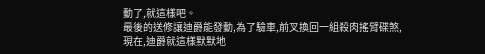動了,就這樣吧。
最後的送修讓迪爵能發動,為了驗車,前叉換回一組殺肉搖臂碟煞,
現在,迪爵就這樣默默地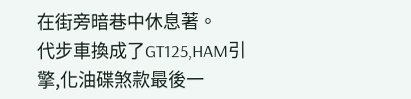在街旁暗巷中休息著。
代步車換成了GT125,HAM引擎,化油碟煞款最後一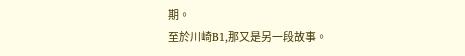期。
至於川崎B1,那又是另一段故事。